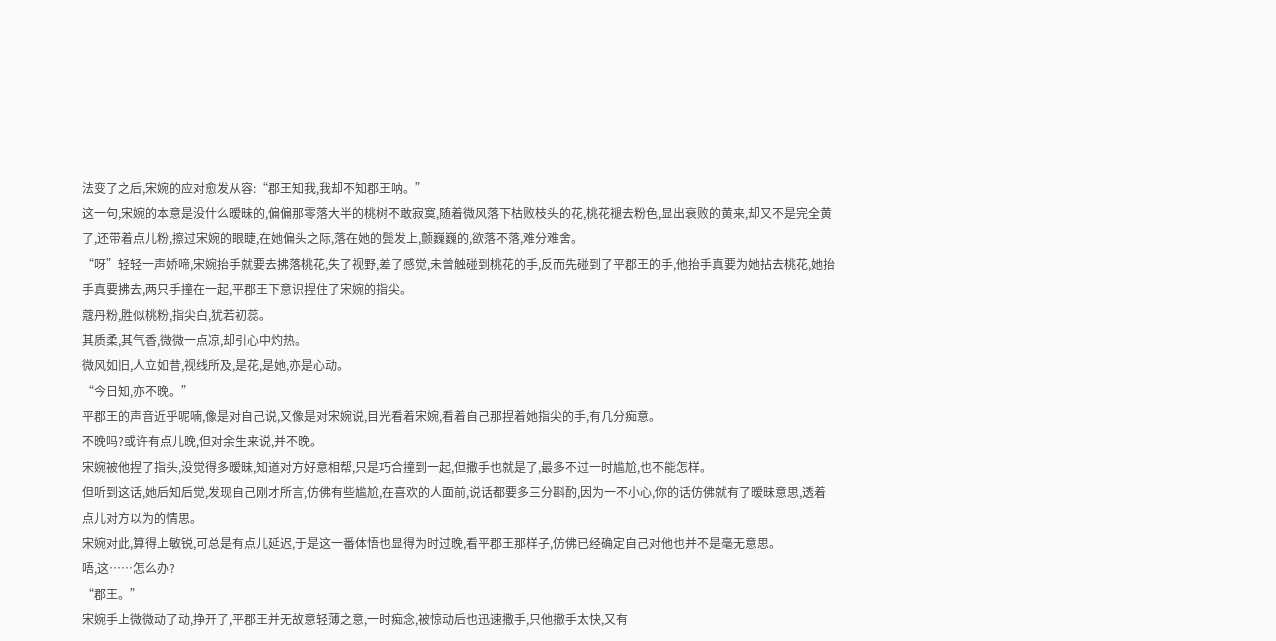法变了之后,宋婉的应对愈发从容:“郡王知我,我却不知郡王呐。”
这一句,宋婉的本意是没什么暧昧的,偏偏那零落大半的桃树不敢寂寞,随着微风落下枯败枝头的花,桃花褪去粉色,显出衰败的黄来,却又不是完全黄了,还带着点儿粉,擦过宋婉的眼睫,在她偏头之际,落在她的鬓发上,颤巍巍的,欲落不落,难分难舍。
“呀”轻轻一声娇啼,宋婉抬手就要去拂落桃花,失了视野,差了感觉,未曾触碰到桃花的手,反而先碰到了平郡王的手,他抬手真要为她拈去桃花,她抬手真要拂去,两只手撞在一起,平郡王下意识捏住了宋婉的指尖。
蔻丹粉,胜似桃粉,指尖白,犹若初蕊。
其质柔,其气香,微微一点凉,却引心中灼热。
微风如旧,人立如昔,视线所及,是花,是她,亦是心动。
“今日知,亦不晚。”
平郡王的声音近乎呢喃,像是对自己说,又像是对宋婉说,目光看着宋婉,看着自己那捏着她指尖的手,有几分痴意。
不晚吗?或许有点儿晚,但对余生来说,并不晚。
宋婉被他捏了指头,没觉得多暧昧,知道对方好意相帮,只是巧合撞到一起,但撒手也就是了,最多不过一时尴尬,也不能怎样。
但听到这话,她后知后觉,发现自己刚才所言,仿佛有些尴尬,在喜欢的人面前,说话都要多三分斟酌,因为一不小心,你的话仿佛就有了暧昧意思,透着点儿对方以为的情思。
宋婉对此,算得上敏锐,可总是有点儿延迟,于是这一番体悟也显得为时过晚,看平郡王那样子,仿佛已经确定自己对他也并不是毫无意思。
唔,这……怎么办?
“郡王。”
宋婉手上微微动了动,挣开了,平郡王并无故意轻薄之意,一时痴念,被惊动后也迅速撒手,只他撤手太快,又有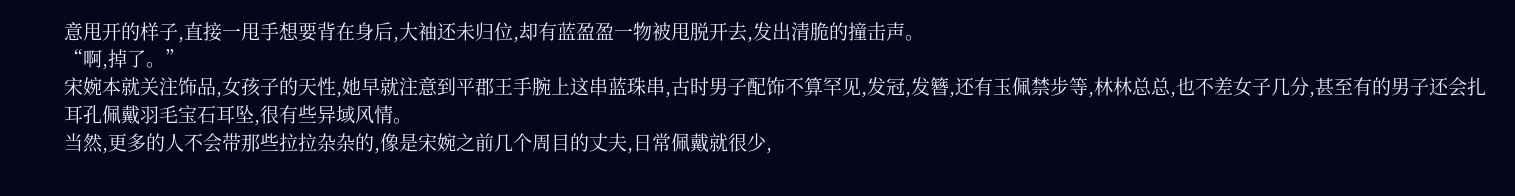意甩开的样子,直接一甩手想要背在身后,大袖还未归位,却有蓝盈盈一物被甩脱开去,发出清脆的撞击声。
“啊,掉了。”
宋婉本就关注饰品,女孩子的天性,她早就注意到平郡王手腕上这串蓝珠串,古时男子配饰不算罕见,发冠,发簪,还有玉佩禁步等,林林总总,也不差女子几分,甚至有的男子还会扎耳孔佩戴羽毛宝石耳坠,很有些异域风情。
当然,更多的人不会带那些拉拉杂杂的,像是宋婉之前几个周目的丈夫,日常佩戴就很少,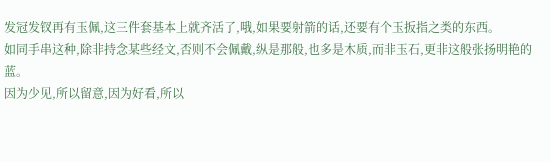发冠发钗再有玉佩,这三件套基本上就齐活了,哦,如果要射箭的话,还要有个玉扳指之类的东西。
如同手串这种,除非持念某些经文,否则不会佩戴,纵是那般,也多是木质,而非玉石,更非这般张扬明艳的蓝。
因为少见,所以留意,因为好看,所以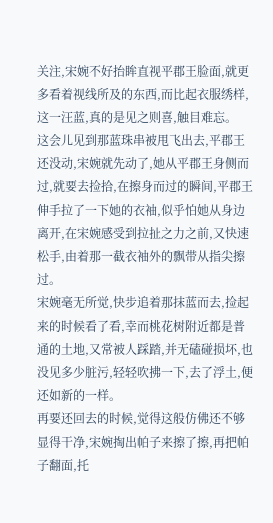关注,宋婉不好抬眸直视平郡王脸面,就更多看着视线所及的东西,而比起衣服绣样,这一汪蓝,真的是见之则喜,触目难忘。
这会儿见到那蓝珠串被甩飞出去,平郡王还没动,宋婉就先动了,她从平郡王身侧而过,就要去捡拾,在擦身而过的瞬间,平郡王伸手拉了一下她的衣袖,似乎怕她从身边离开,在宋婉感受到拉扯之力之前,又快速松手,由着那一截衣袖外的飘带从指尖擦过。
宋婉毫无所觉,快步追着那抹蓝而去,捡起来的时候看了看,幸而桃花树附近都是普通的土地,又常被人踩踏,并无磕碰损坏,也没见多少脏污,轻轻吹拂一下,去了浮土,便还如新的一样。
再要还回去的时候,觉得这般仿佛还不够显得干净,宋婉掏出帕子来擦了擦,再把帕子翻面,托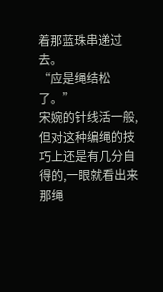着那蓝珠串递过去。
“应是绳结松了。”
宋婉的针线活一般,但对这种编绳的技巧上还是有几分自得的,一眼就看出来那绳